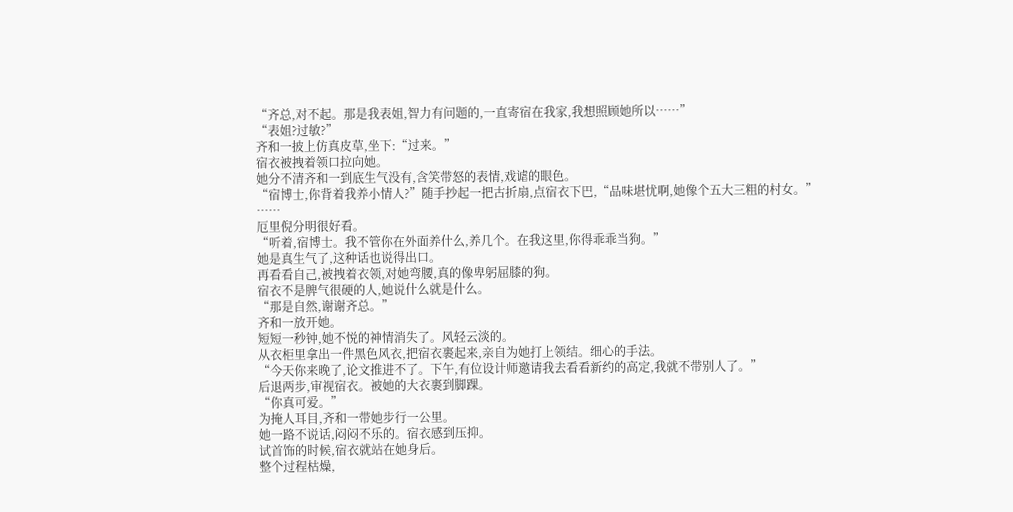“齐总,对不起。那是我表姐,智力有问题的,一直寄宿在我家,我想照顾她所以……”
“表姐?过敏?”
齐和一披上仿真皮草,坐下:“过来。”
宿衣被拽着领口拉向她。
她分不清齐和一到底生气没有,含笑带怒的表情,戏谑的眼色。
“宿博士,你背着我养小情人?”随手抄起一把古折扇,点宿衣下巴,“品味堪忧啊,她像个五大三粗的村女。”
……
厄里倪分明很好看。
“听着,宿博士。我不管你在外面养什么,养几个。在我这里,你得乖乖当狗。”
她是真生气了,这种话也说得出口。
再看看自己,被拽着衣领,对她弯腰,真的像卑躬屈膝的狗。
宿衣不是脾气很硬的人,她说什么就是什么。
“那是自然,谢谢齐总。”
齐和一放开她。
短短一秒钟,她不悦的神情消失了。风轻云淡的。
从衣柜里拿出一件黑色风衣,把宿衣裹起来,亲自为她打上领结。细心的手法。
“今天你来晚了,论文推进不了。下午,有位设计师邀请我去看看新约的高定,我就不带别人了。”
后退两步,审视宿衣。被她的大衣裹到脚踝。
“你真可爱。”
为掩人耳目,齐和一带她步行一公里。
她一路不说话,闷闷不乐的。宿衣感到压抑。
试首饰的时候,宿衣就站在她身后。
整个过程枯燥,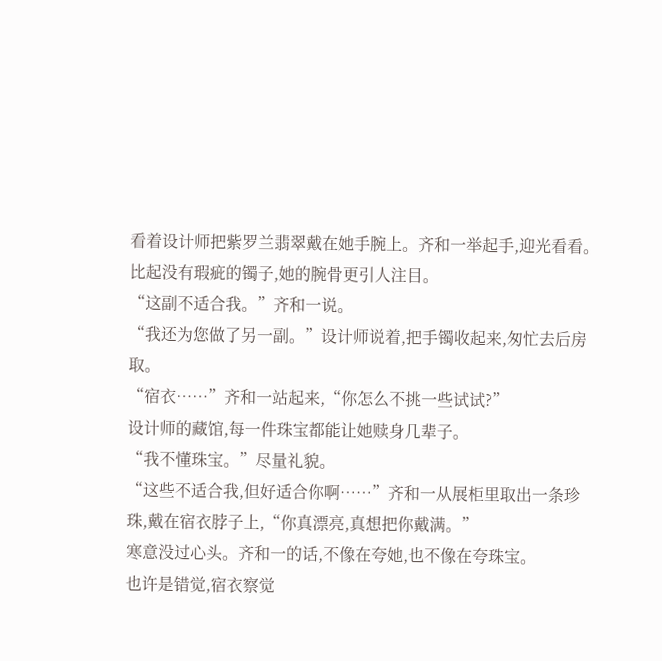看着设计师把紫罗兰翡翠戴在她手腕上。齐和一举起手,迎光看看。
比起没有瑕疵的镯子,她的腕骨更引人注目。
“这副不适合我。”齐和一说。
“我还为您做了另一副。”设计师说着,把手镯收起来,匆忙去后房取。
“宿衣……”齐和一站起来,“你怎么不挑一些试试?”
设计师的藏馆,每一件珠宝都能让她赎身几辈子。
“我不懂珠宝。”尽量礼貌。
“这些不适合我,但好适合你啊……”齐和一从展柜里取出一条珍珠,戴在宿衣脖子上,“你真漂亮,真想把你戴满。”
寒意没过心头。齐和一的话,不像在夸她,也不像在夸珠宝。
也许是错觉,宿衣察觉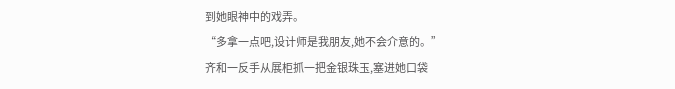到她眼神中的戏弄。
“多拿一点吧,设计师是我朋友,她不会介意的。”
齐和一反手从展柜抓一把金银珠玉,塞进她口袋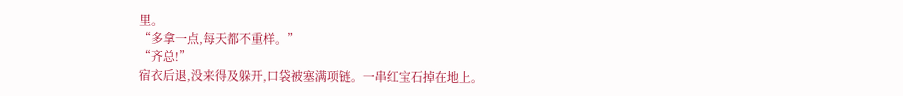里。
“多拿一点,每天都不重样。”
“齐总!”
宿衣后退,没来得及躲开,口袋被塞满项链。一串红宝石掉在地上。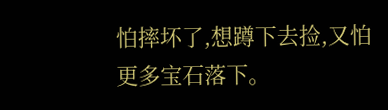怕摔坏了,想蹲下去捡,又怕更多宝石落下。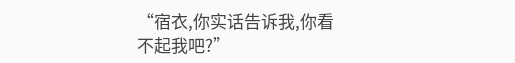“宿衣,你实话告诉我,你看不起我吧?”